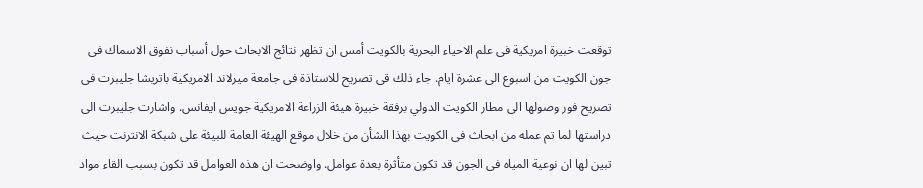توقعت خبيرة امريكية فى علم الاحياء البحرية بالكويت أمس ان تظهر نتائج الابحاث حول أسباب نفوق الاسماك فى جون الكويت من اسبوع الى عشرة ايام. جاء ذلك قى تصريح للاستاذة فى جامعة ميرلاند الامريكية باتريشا جليبرت فى تصريح فور وصولها الى مطار الكويت الدولي برفقة خبيرة هيئة الزراعة الامريكية جويس ايفانس. واشارت جليبرت الى دراستها لما تم عمله من ابحاث فى الكويت بهذا الشأن من خلال موقع الهيئة العامة للبيئة على شبكة الانترنت حيث تبين لها ان نوعية المياه فى الجون قد تكون متأثرة بعدة عوامل. واوضحت ان هذه العوامل قد تكون بسبب القاء مواد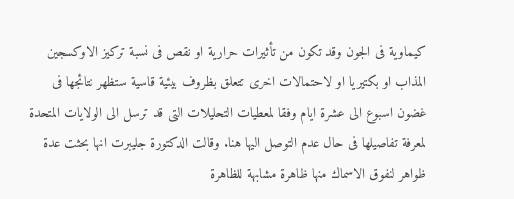كيماوية فى الجون وقد تكون من تأثيرات حرارية او نقص فى نسبة تركيز الاوكسجين المذاب او بكتيريا او لاحتمالات اخرى تتعلق بظروف بيئية قاسية ستظهر نتائجها فى غضون اسبوع الى عشرة ايام وفقا لمعطيات التحليلات التى قد ترسل الى الولايات المتحدة لمعرفة تفاصيلها فى حال عدم التوصل اليها هنا. وقالت الدكتورة جليبرت انها بحثت عدة ظواهر لنفوق الاسماك منها ظاهرة مشابهة للظاهرة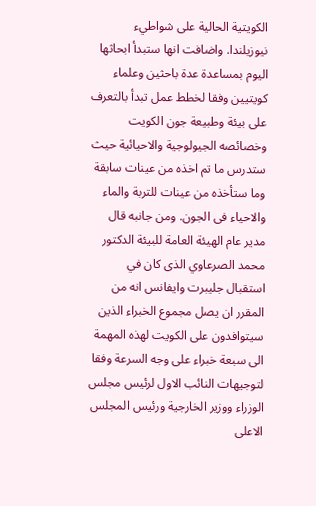الكويتية الحالية على شواطيء نيوزيلندا. واضافت انها ستبدأ ابحاثها اليوم بمساعدة عدة باحثين وعلماء كويتيين وفقا لخطط عمل تبدأ بالتعرف على بيئة وطبيعة جون الكويت وخصائصه الجيولوجية والاحيائية حيث ستدرس ما تم اخذه من عينات سابقة وما ستأخذه من عينات للتربة والماء والاحياء فى الجون. ومن جانبه قال مدير عام الهيئة العامة للبيئة الدكتور محمد الصرعاوي الذى كان في استقبال جليبرت وايفانس انه من المقرر ان يصل مجموع الخبراء الذين سيتوافدون على الكويت لهذه المهمة الى سبعة خبراء على وجه السرعة وفقا لتوجيهات النائب الاول لرئيس مجلس الوزراء ووزير الخارجية ورئيس المجلس الاعلى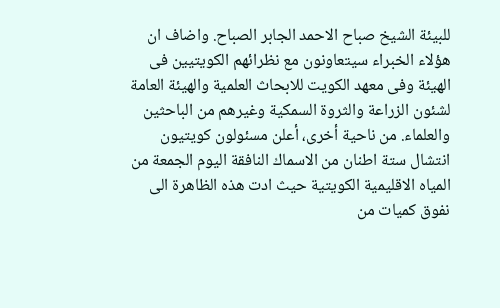للبيئة الشيخ صباح الاحمد الجابر الصباح. واضاف ان هؤلاء الخبراء سيتعاونون مع نظرائهم الكويتيين فى الهيئة وفى معهد الكويت للابحاث العلمية والهيئة العامة لشئون الزراعة والثروة السمكية وغيرهم من الباحثين والعلماء. من ناحية أخرى، أعلن مسئولون كويتيون انتشال ستة اطنان من الاسماك النافقة اليوم الجمعة من المياه الاقليمية الكويتية حيث ادت هذه الظاهرة الى نفوق كميات من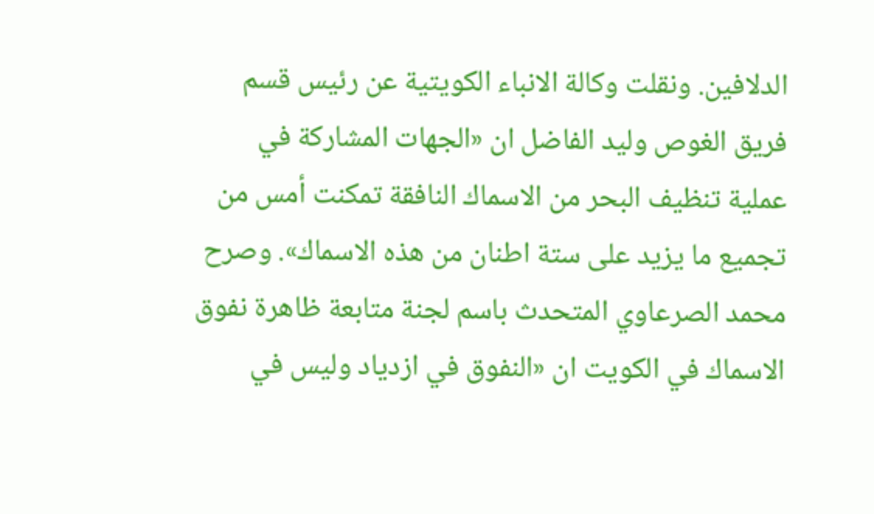الدلافين. ونقلت وكالة الانباء الكويتية عن رئيس قسم فريق الغوص وليد الفاضل ان «الجهات المشاركة في عملية تنظيف البحر من الاسماك النافقة تمكنت أمس من تجميع ما يزيد على ستة اطنان من هذه الاسماك». وصرح محمد الصرعاوي المتحدث باسم لجنة متابعة ظاهرة نفوق الاسماك في الكويت ان «النفوق في ازدياد وليس في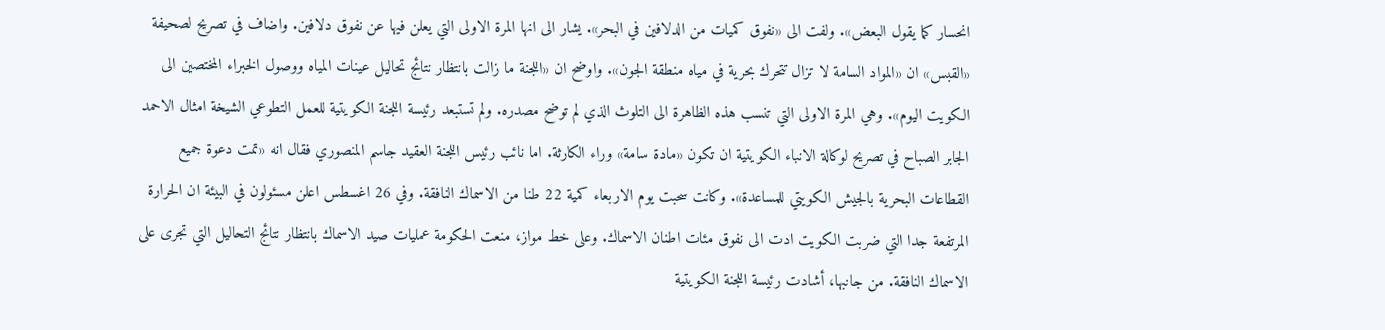انحسار كما يقول البعض». ولفت الى «نفوق كميات من الدلافين في البحر». يشار الى انها المرة الاولى التي يعلن فيها عن نفوق دلافين. واضاف في تصريح لصحيفة «القبس» ان «المواد السامة لا تزال تتحرك بحرية في مياه منطقة الجون». واوضح ان «اللجنة ما زالت بانتظار نتائج تحاليل عينات المياه ووصول الخبراء المختصين الى الكويت اليوم». وهي المرة الاولى التي تنسب هذه الظاهرة الى التلوث الذي لم توضح مصدره. ولم تستبعد رئيسة اللجنة الكويتية للعمل التطوعي الشيخة امثال الاحمد الجابر الصباح في تصريح لوكالة الانباء الكويتية ان تكون «مادة سامة» وراء الكارثة. اما نائب رئيس اللجنة العقيد جاسم المنصوري فقال انه «تمت دعوة جميع القطاعات البحرية بالجيش الكويتي للمساعدة». وكانت سحبت يوم الاربعاء كمية 22 طنا من الاسماك النافقة. وفي 26 اغسطس اعلن مسئولون في البيئة ان الحرارة المرتفعة جدا التي ضربت الكويت ادت الى نفوق مئات اطنان الاسماك. وعلى خط مواز، منعت الحكومة عمليات صيد الاسماك بانتظار نتائج التحاليل التي تجرى على الاسماك النافقة. من جانبها، أشادت رئيسة اللجنة الكويتية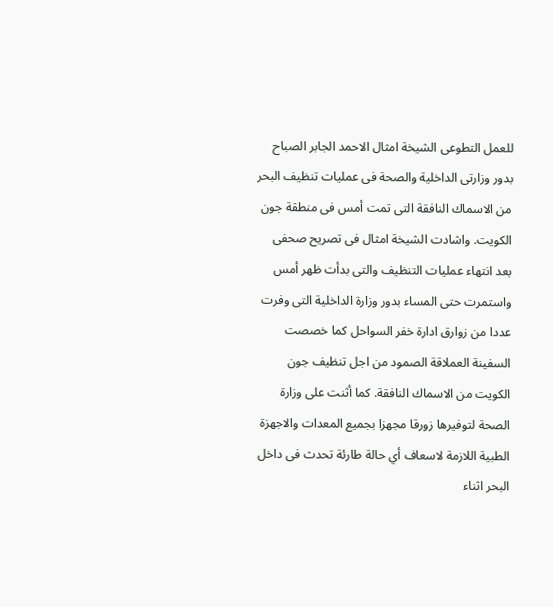للعمل التطوعى الشيخة امثال الاحمد الجابر الصباح بدور وزارتى الداخلية والصحة فى عمليات تنظيف البحر من الاسماك النافقة التى تمت أمس فى منطقة جون الكويت. واشادت الشيخة امثال فى تصريح صحفى بعد انتهاء عمليات التنظيف والتى بدأت ظهر أمس واستمرت حتى المساء بدور وزارة الداخلية التى وفرت عددا من زوارق ادارة خفر السواحل كما خصصت السفينة العملاقة الصمود من اجل تنظيف جون الكويت من الاسماك النافقة. كما أثنت على وزارة الصحة لتوفيرها زورقا مجهزا بجميع المعدات والاجهزة الطبية اللازمة لاسعاف أي حالة طارئة تحدث فى داخل البحر اثناء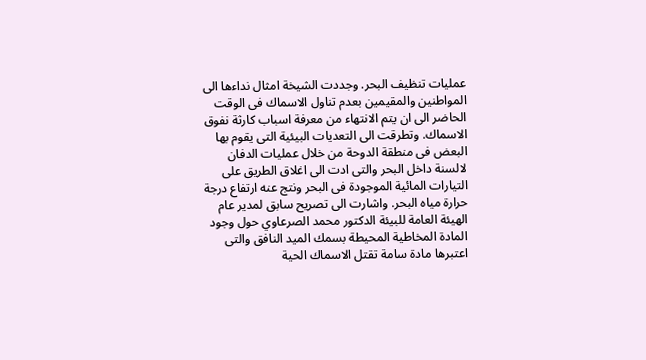عمليات تنظيف البحر. وجددت الشيخة امثال نداءها الى المواطنين والمقيمين بعدم تناول الاسماك فى الوقت الحاضر الى ان يتم الانتهاء من معرفة اسباب كارثة نفوق الاسماك. وتطرقت الى التعديات البيئية التى يقوم بها البعض فى منطقة الدوحة من خلال عمليات الدفان لالسنة داخل البحر والتى ادت الى اغلاق الطريق على التيارات المائية الموجودة فى البحر ونتج عنه ارتفاع درجة حرارة مياه البحر. واشارت الى تصريح سابق لمدير عام الهيئة العامة للبيئة الدكتور محمد الصرعاوي حول وجود المادة المخاطية المحيطة بسمك الميد النافق والتى اعتبرها مادة سامة تقتل الاسماك الحية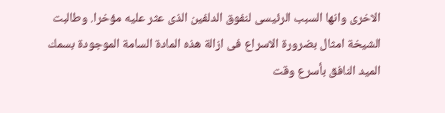الاخرى وانها السبب الرئيسى لنفوق الدلفين الذى عثر عليه مؤخرا. وطالبت الشيخة امثال بضرورة الاسراع فى ازالة هذه المادة السامة الموجودة بسمك الميد النافق بأسرع وقت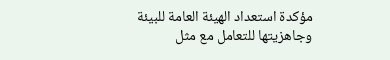مؤكدة استعداد الهيئة العامة للبيئة وجاهزيتها للتعامل مع مثل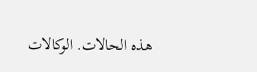هذه الحالات. الوكالات